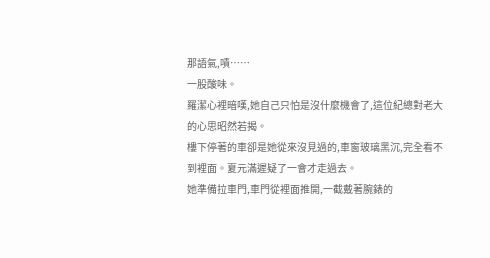那語氣,嘖……
一股酸味。
羅潔心裡暗嘆,她自己只怕是沒什麼機會了,這位紀總對老大的心思昭然若揭。
樓下停著的車卻是她從來沒見過的,車窗玻璃黑沉,完全看不到裡面。夏元滿遲疑了一會才走過去。
她準備拉車門,車門從裡面推開,一截戴著腕錶的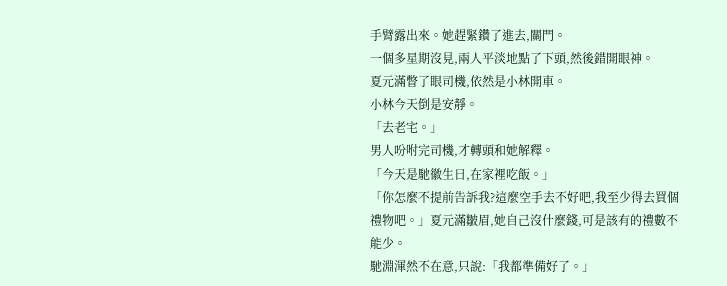手臂露出來。她趕緊鑽了進去,關門。
一個多星期沒見,兩人平淡地點了下頭,然後錯開眼神。
夏元滿瞥了眼司機,依然是小林開車。
小林今天倒是安靜。
「去老宅。」
男人吩咐完司機,才轉頭和她解釋。
「今天是馳徽生日,在家裡吃飯。」
「你怎麼不提前告訴我?這麼空手去不好吧,我至少得去買個禮物吧。」夏元滿皺眉,她自己沒什麼錢,可是該有的禮數不能少。
馳淵渾然不在意,只說:「我都準備好了。」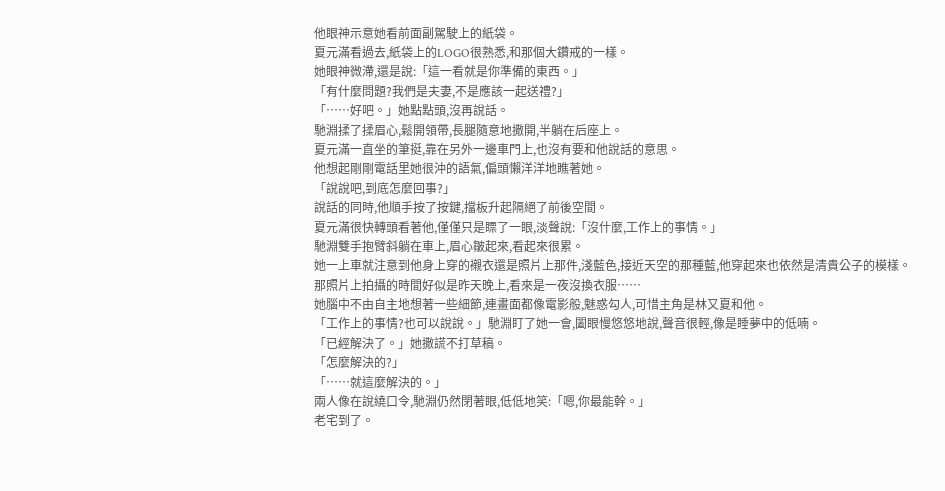他眼神示意她看前面副駕駛上的紙袋。
夏元滿看過去,紙袋上的LOGO很熟悉,和那個大鑽戒的一樣。
她眼神微滯,還是說:「這一看就是你準備的東西。」
「有什麼問題?我們是夫妻,不是應該一起送禮?」
「……好吧。」她點點頭,沒再說話。
馳淵揉了揉眉心,鬆開領帶,長腿隨意地撒開,半躺在后座上。
夏元滿一直坐的筆挺,靠在另外一邊車門上,也沒有要和他說話的意思。
他想起剛剛電話里她很沖的語氣,偏頭懶洋洋地瞧著她。
「說說吧,到底怎麼回事?」
說話的同時,他順手按了按鍵,擋板升起隔絕了前後空間。
夏元滿很快轉頭看著他,僅僅只是瞟了一眼,淡聲說:「沒什麼,工作上的事情。」
馳淵雙手抱臂斜躺在車上,眉心皺起來,看起來很累。
她一上車就注意到他身上穿的襯衣還是照片上那件,淺藍色,接近天空的那種藍,他穿起來也依然是清貴公子的模樣。
那照片上拍攝的時間好似是昨天晚上,看來是一夜沒換衣服……
她腦中不由自主地想著一些細節,連畫面都像電影般,魅惑勾人,可惜主角是林又夏和他。
「工作上的事情?也可以說說。」馳淵盯了她一會,闔眼慢悠悠地說,聲音很輕,像是睡夢中的低喃。
「已經解決了。」她撒謊不打草稿。
「怎麼解決的?」
「……就這麼解決的。」
兩人像在說繞口令,馳淵仍然閉著眼,低低地笑:「嗯,你最能幹。」
老宅到了。